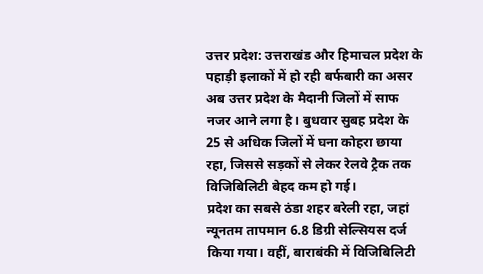उत्तर प्रदेश: उत्तराखंड और हिमाचल प्रदेश के पहाड़ी इलाकों में हो रही बर्फबारी का असर अब उत्तर प्रदेश के मैदानी जिलों में साफ नजर आने लगा है। बुधवार सुबह प्रदेश के 25 से अधिक जिलों में घना कोहरा छाया रहा, जिससे सड़कों से लेकर रेलवे ट्रैक तक विजिबिलिटी बेहद कम हो गई।
प्रदेश का सबसे ठंडा शहर बरेली रहा, जहां न्यूनतम तापमान 6.8 डिग्री सेल्सियस दर्ज किया गया। वहीं, बाराबंकी में विजिबिलिटी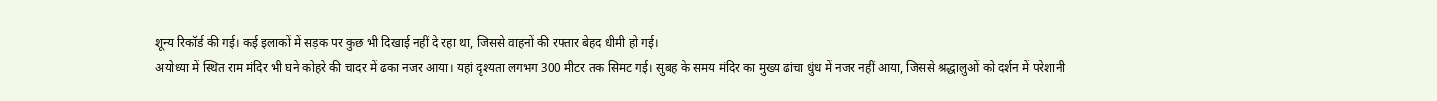शून्य रिकॉर्ड की गई। कई इलाकों में सड़क पर कुछ भी दिखाई नहीं दे रहा था, जिससे वाहनों की रफ्तार बेहद धीमी हो गई।
अयोध्या में स्थित राम मंदिर भी घने कोहरे की चादर में ढका नजर आया। यहां दृश्यता लगभग 300 मीटर तक सिमट गई। सुबह के समय मंदिर का मुख्य ढांचा धुंध में नजर नहीं आया, जिससे श्रद्धालुओं को दर्शन में परेशानी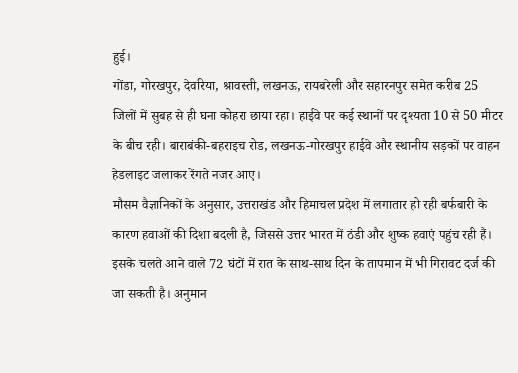हुई।
गोंडा, गोरखपुर, देवरिया, श्रावस्ती, लखनऊ, रायबरेली और सहारनपुर समेत करीब 25 जिलों में सुबह से ही घना कोहरा छाया रहा। हाईवे पर कई स्थानों पर दृश्यता 10 से 50 मीटर के बीच रही। बाराबंकी-बहराइच रोड, लखनऊ-गोरखपुर हाईवे और स्थानीय सड़कों पर वाहन हेडलाइट जलाकर रेंगते नजर आए।
मौसम वैज्ञानिकों के अनुसार, उत्तराखंड और हिमाचल प्रदेश में लगातार हो रही बर्फबारी के कारण हवाओं की दिशा बदली है, जिससे उत्तर भारत में ठंडी और शुष्क हवाएं पहुंच रही हैं। इसके चलते आने वाले 72 घंटों में रात के साथ-साथ दिन के तापमान में भी गिरावट दर्ज की जा सकती है। अनुमान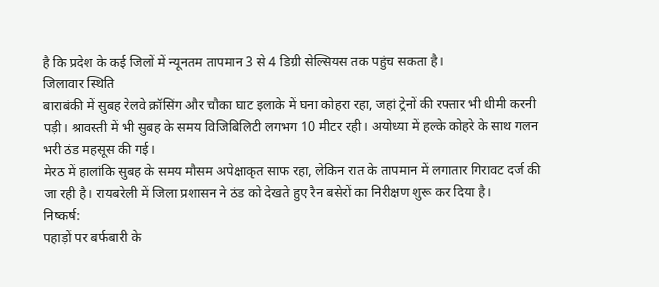है कि प्रदेश के कई जिलों में न्यूनतम तापमान 3 से 4 डिग्री सेल्सियस तक पहुंच सकता है।
जिलावार स्थिति
बाराबंकी में सुबह रेलवे क्रॉसिंग और चौका घाट इलाके में घना कोहरा रहा, जहां ट्रेनों की रफ्तार भी धीमी करनी पड़ी। श्रावस्ती में भी सुबह के समय विजिबिलिटी लगभग 10 मीटर रही। अयोध्या में हल्के कोहरे के साथ गलन भरी ठंड महसूस की गई।
मेरठ में हालांकि सुबह के समय मौसम अपेक्षाकृत साफ रहा, लेकिन रात के तापमान में लगातार गिरावट दर्ज की जा रही है। रायबरेली में जिला प्रशासन ने ठंड को देखते हुए रैन बसेरों का निरीक्षण शुरू कर दिया है।
निष्कर्ष:
पहाड़ों पर बर्फबारी के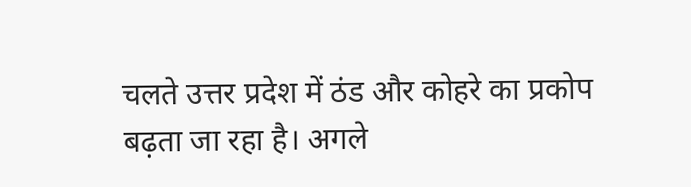चलते उत्तर प्रदेश में ठंड और कोहरे का प्रकोप बढ़ता जा रहा है। अगले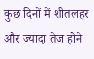कुछ दिनों में शीतलहर और ज्यादा तेज होने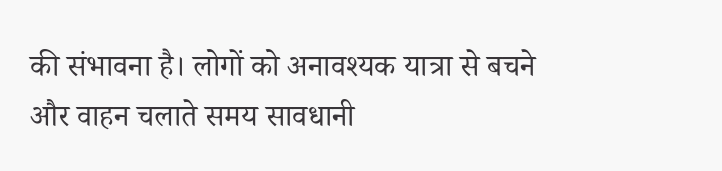की संभावना है। लोगों को अनावश्यक यात्रा से बचने और वाहन चलाते समय सावधानी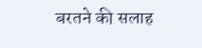बरतने की सलाह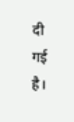दी गई है।